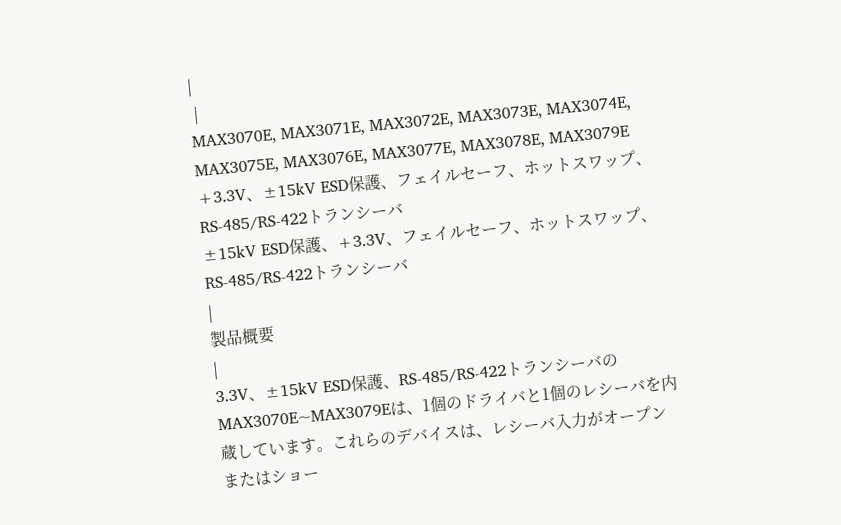|
 |
MAX3070E, MAX3071E, MAX3072E, MAX3073E, MAX3074E, MAX3075E, MAX3076E, MAX3077E, MAX3078E, MAX3079E
+3.3V、±15kV ESD保護、フェイルセーフ、ホットスワップ、RS-485/RS-422トランシーバ
±15kV ESD保護、+3.3V、フェイルセーフ、ホットスワップ、RS-485/RS-422トランシーバ
|
製品概要
|
3.3V、±15kV ESD保護、RS-485/RS-422トランシーバのMAX3070E~MAX3079Eは、1個のドライバと1個のレシーバを内蔵しています。これらのデバイスは、レシーバ入力がオープンまたはショー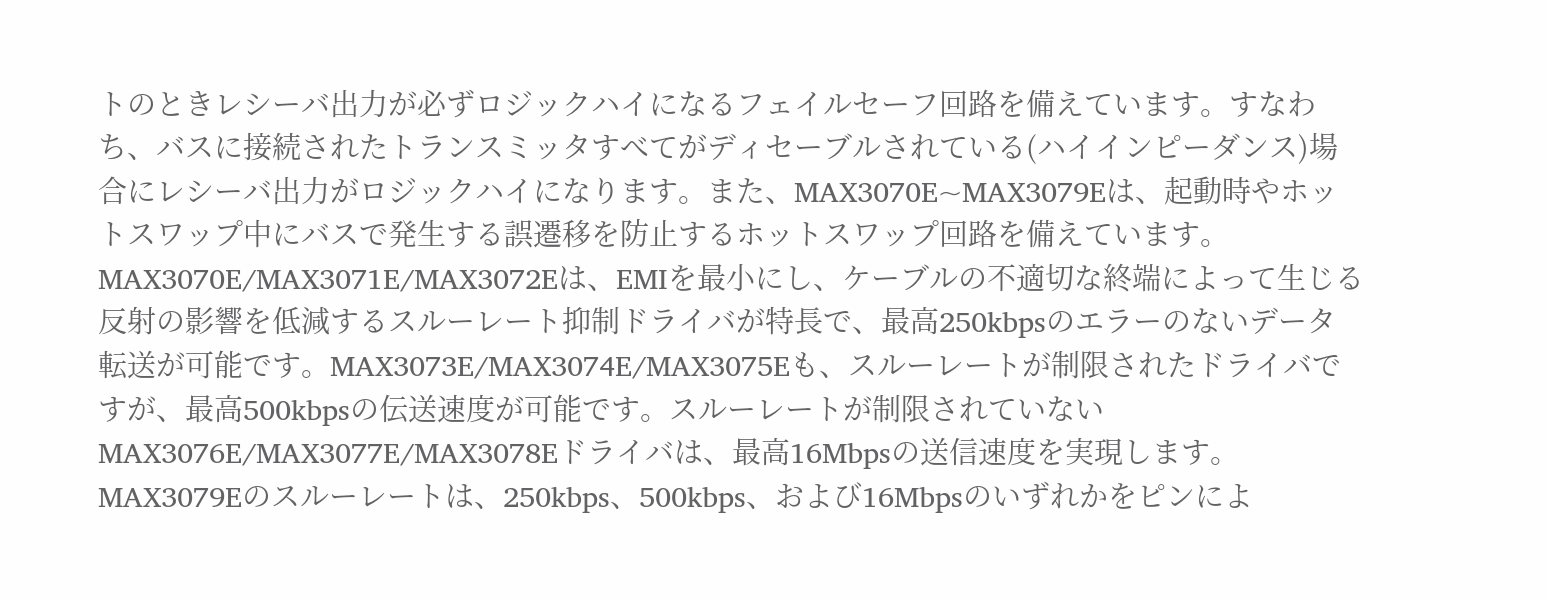トのときレシーバ出力が必ずロジックハイになるフェイルセーフ回路を備えています。すなわち、バスに接続されたトランスミッタすべてがディセーブルされている(ハイインピーダンス)場合にレシーバ出力がロジックハイになります。また、MAX3070E~MAX3079Eは、起動時やホットスワップ中にバスで発生する誤遷移を防止するホットスワップ回路を備えています。
MAX3070E/MAX3071E/MAX3072Eは、EMIを最小にし、ケーブルの不適切な終端によって生じる反射の影響を低減するスルーレート抑制ドライバが特長で、最高250kbpsのエラーのないデータ転送が可能です。MAX3073E/MAX3074E/MAX3075Eも、スルーレートが制限されたドライバですが、最高500kbpsの伝送速度が可能です。スルーレートが制限されていないMAX3076E/MAX3077E/MAX3078Eドライバは、最高16Mbpsの送信速度を実現します。MAX3079Eのスルーレートは、250kbps、500kbps、および16Mbpsのいずれかをピンによ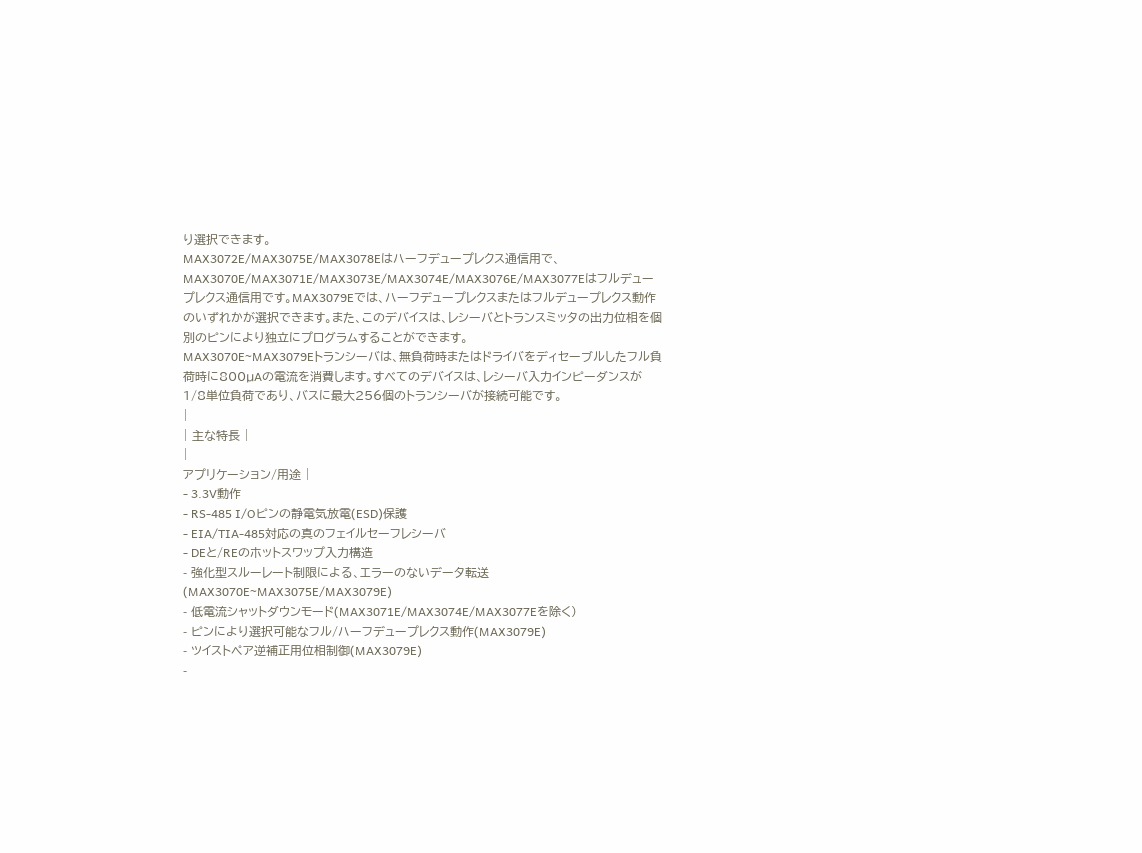り選択できます。
MAX3072E/MAX3075E/MAX3078Eはハーフデュープレクス通信用で、MAX3070E/MAX3071E/MAX3073E/MAX3074E/MAX3076E/MAX3077Eはフルデュープレクス通信用です。MAX3079Eでは、ハーフデュープレクスまたはフルデュープレクス動作のいずれかが選択できます。また、このデバイスは、レシーバとトランスミッタの出力位相を個別のピンにより独立にプログラムすることができます。
MAX3070E~MAX3079Eトランシーバは、無負荷時またはドライバをディセーブルしたフル負荷時に800µAの電流を消費します。すべてのデバイスは、レシーバ入力インピーダンスが1/8単位負荷であり、バスに最大256個のトランシーバが接続可能です。
|
| 主な特長 |
|
アプリケーション/用途 |
- 3.3V動作
- RS-485 I/Oピンの静電気放電(ESD)保護
- EIA/TIA-485対応の真のフェイルセーフレシーバ
- DEと/REのホットスワップ入力構造
- 強化型スルーレート制限による、エラーのないデータ転送(MAX3070E~MAX3075E/MAX3079E)
- 低電流シャットダウンモード(MAX3071E/MAX3074E/MAX3077Eを除く)
- ピンにより選択可能なフル/ハーフデュープレクス動作(MAX3079E)
- ツイストペア逆補正用位相制御(MAX3079E)
-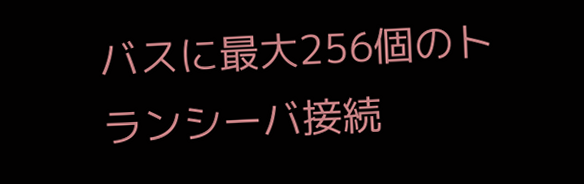バスに最大256個のトランシーバ接続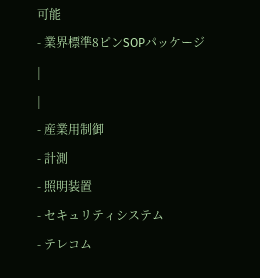可能
- 業界標準8ピンSOPパッケージ
|
|
- 産業用制御
- 計測
- 照明装置
- セキュリティシステム
- テレコム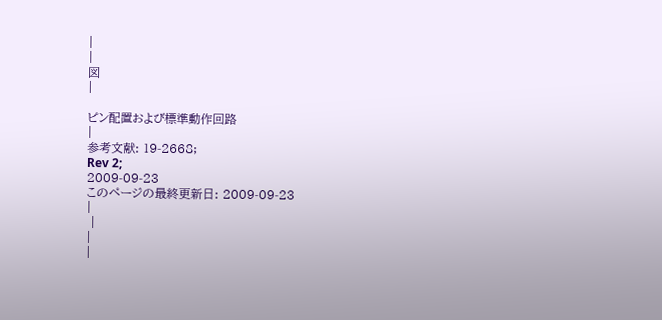|
|
図
|

ピン配置および標準動作回路
|
参考文献: 19-2668;
Rev 2;
2009-09-23
このページの最終更新日: 2009-09-23
|
 |
|
|